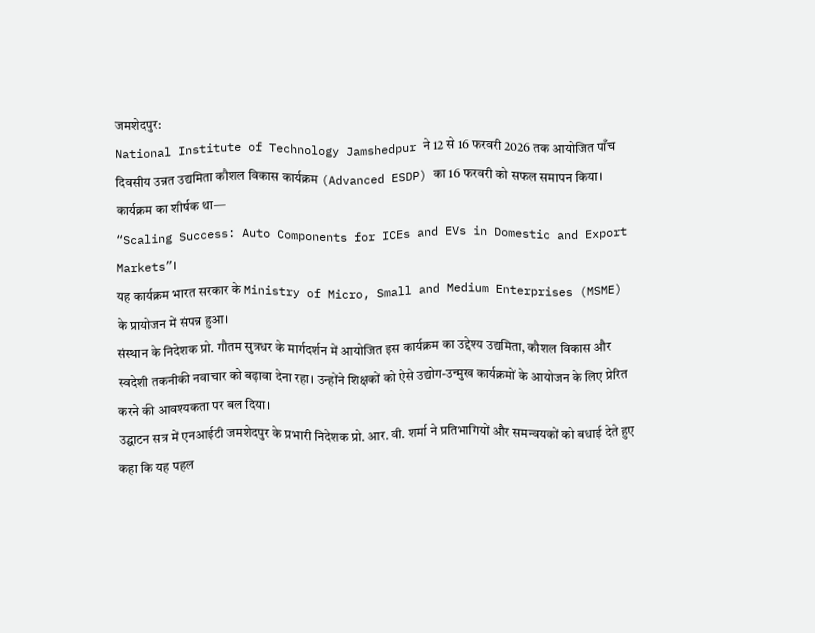जमशेदपुर:
National Institute of Technology Jamshedpur ने 12 से 16 फरवरी 2026 तक आयोजित पाँच दिवसीय उन्नत उद्यमिता कौशल विकास कार्यक्रम (Advanced ESDP) का 16 फरवरी को सफल समापन किया। कार्यक्रम का शीर्षक था—
“Scaling Success: Auto Components for ICEs and EVs in Domestic and Export Markets”।
यह कार्यक्रम भारत सरकार के Ministry of Micro, Small and Medium Enterprises (MSME) के प्रायोजन में संपन्न हुआ।
संस्थान के निदेशक प्रो. गौतम सुत्रधर के मार्गदर्शन में आयोजित इस कार्यक्रम का उद्देश्य उद्यमिता, कौशल विकास और स्वदेशी तकनीकी नवाचार को बढ़ावा देना रहा। उन्होंने शिक्षकों को ऐसे उद्योग-उन्मुख कार्यक्रमों के आयोजन के लिए प्रेरित करने की आवश्यकता पर बल दिया।
उद्घाटन सत्र में एनआईटी जमशेदपुर के प्रभारी निदेशक प्रो. आर. वी. शर्मा ने प्रतिभागियों और समन्वयकों को बधाई देते हुए कहा कि यह पहल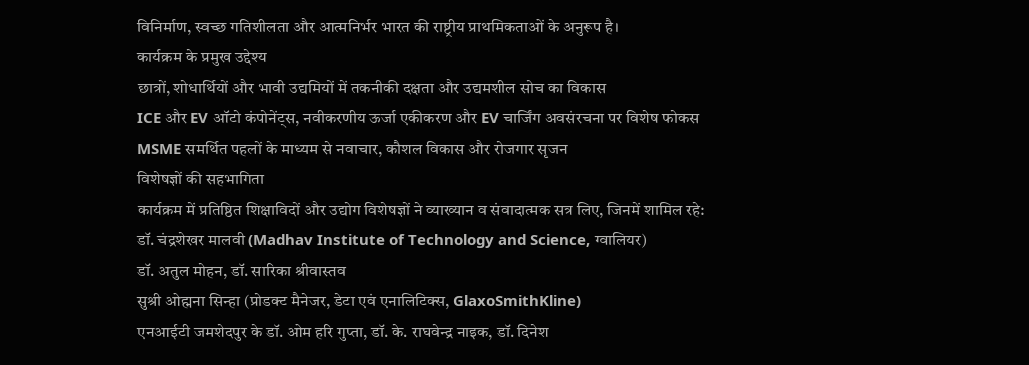विनिर्माण, स्वच्छ गतिशीलता और आत्मनिर्भर भारत की राष्ट्रीय प्राथमिकताओं के अनुरूप है।
कार्यक्रम के प्रमुख उद्देश्य
छात्रों, शोधार्थियों और भावी उद्यमियों में तकनीकी दक्षता और उद्यमशील सोच का विकास
ICE और EV ऑटो कंपोनेंट्स, नवीकरणीय ऊर्जा एकीकरण और EV चार्जिंग अवसंरचना पर विशेष फोकस
MSME समर्थित पहलों के माध्यम से नवाचार, कौशल विकास और रोजगार सृजन
विशेषज्ञों की सहभागिता
कार्यक्रम में प्रतिष्ठित शिक्षाविदों और उद्योग विशेषज्ञों ने व्याख्यान व संवादात्मक सत्र लिए, जिनमें शामिल रहे:
डॉ. चंद्रशेखर मालवी (Madhav Institute of Technology and Science, ग्वालियर)
डॉ. अतुल मोहन, डॉ. सारिका श्रीवास्तव
सुश्री ओह्मना सिन्हा (प्रोडक्ट मैनेजर, डेटा एवं एनालिटिक्स, GlaxoSmithKline)
एनआईटी जमशेदपुर के डॉ. ओम हरि गुप्ता, डॉ. के. राघवेन्द्र नाइक, डॉ. दिनेश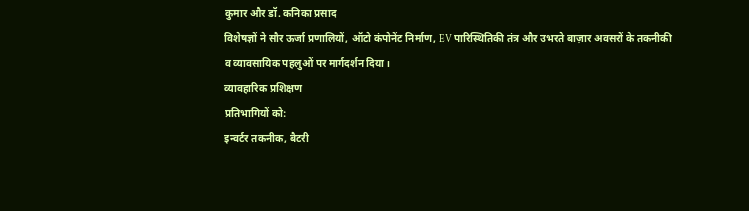कुमार और डॉ. कनिका प्रसाद
विशेषज्ञों ने सौर ऊर्जा प्रणालियों, ऑटो कंपोनेंट निर्माण, EV पारिस्थितिकी तंत्र और उभरते बाज़ार अवसरों के तकनीकी व व्यावसायिक पहलुओं पर मार्गदर्शन दिया।
व्यावहारिक प्रशिक्षण
प्रतिभागियों को:
इन्वर्टर तकनीक, बैटरी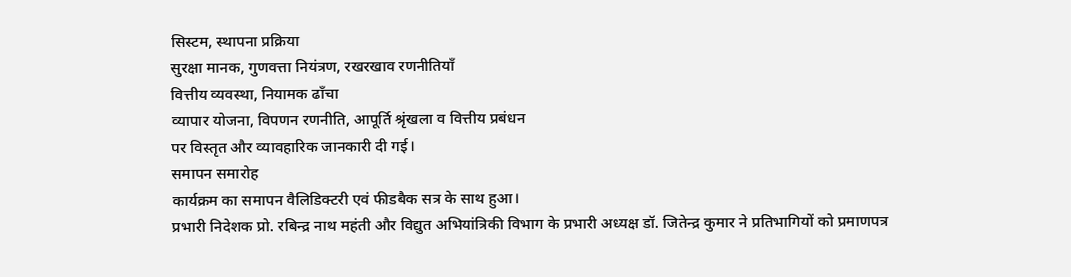सिस्टम, स्थापना प्रक्रिया
सुरक्षा मानक, गुणवत्ता नियंत्रण, रखरखाव रणनीतियाँ
वित्तीय व्यवस्था, नियामक ढाँचा
व्यापार योजना, विपणन रणनीति, आपूर्ति श्रृंखला व वित्तीय प्रबंधन
पर विस्तृत और व्यावहारिक जानकारी दी गई।
समापन समारोह
कार्यक्रम का समापन वैलिडिक्टरी एवं फीडबैक सत्र के साथ हुआ।
प्रभारी निदेशक प्रो. रबिन्द्र नाथ महंती और विद्युत अभियांत्रिकी विभाग के प्रभारी अध्यक्ष डॉ. जितेन्द्र कुमार ने प्रतिभागियों को प्रमाणपत्र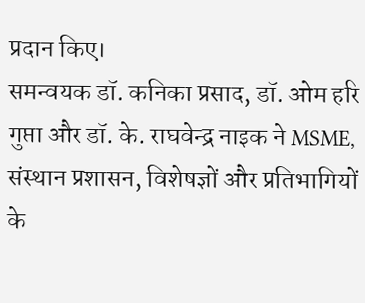प्रदान किए।
समन्वयक डॉ. कनिका प्रसाद, डॉ. ओम हरि गुप्ता और डॉ. के. राघवेन्द्र नाइक ने MSME, संस्थान प्रशासन, विशेषज्ञों और प्रतिभागियों के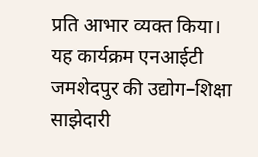प्रति आभार व्यक्त किया।
यह कार्यक्रम एनआईटी जमशेदपुर की उद्योग–शिक्षा साझेदारी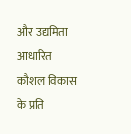और उद्यमिता आधारित कौशल विकास के प्रति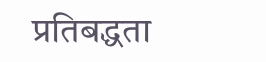प्रतिबद्धता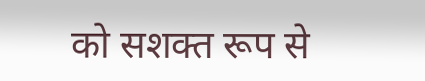को सशक्त रूप से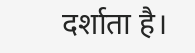दर्शाता है।